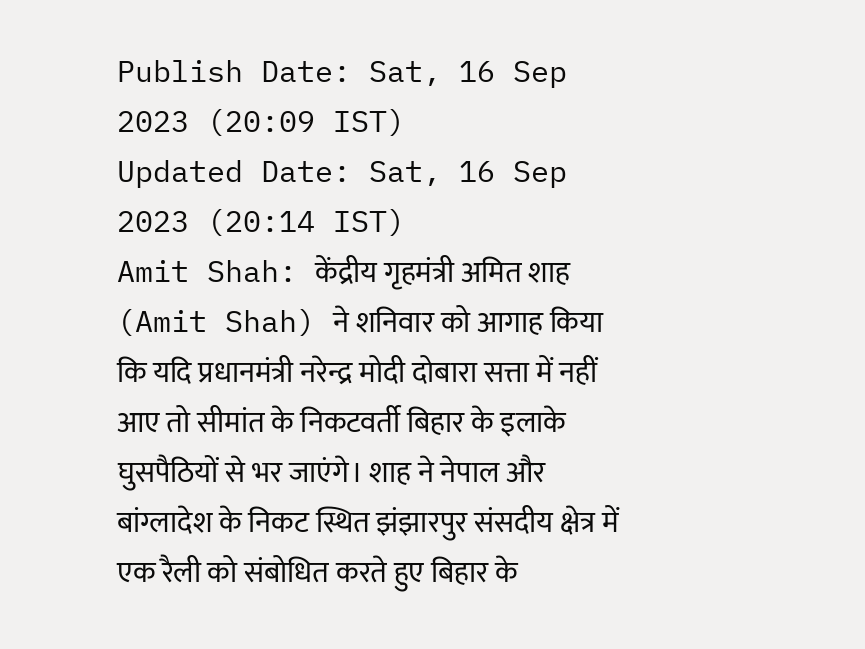Publish Date: Sat, 16 Sep 2023 (20:09 IST)
Updated Date: Sat, 16 Sep 2023 (20:14 IST)
Amit Shah: केंद्रीय गृहमंत्री अमित शाह (Amit Shah) ने शनिवार को आगाह किया कि यदि प्रधानमंत्री नरेन्द्र मोदी दोबारा सत्ता में नहीं आए तो सीमांत के निकटवर्ती बिहार के इलाके घुसपैठियों से भर जाएंगे। शाह ने नेपाल और बांग्लादेश के निकट स्थित झंझारपुर संसदीय क्षेत्र में एक रैली को संबोधित करते हुए बिहार के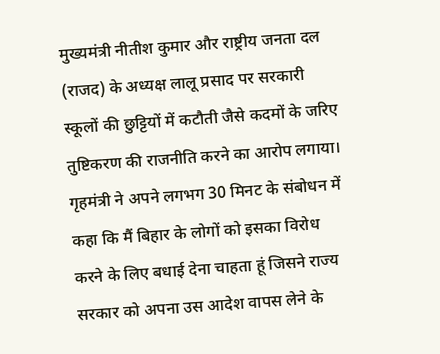मुख्यमंत्री नीतीश कुमार और राष्ट्रीय जनता दल (राजद) के अध्यक्ष लालू प्रसाद पर सरकारी स्कूलों की छुट्टियों में कटौती जैसे कदमों के जरिए तुष्टिकरण की राजनीति करने का आरोप लगाया।
गृहमंत्री ने अपने लगभग 30 मिनट के संबोधन में कहा कि मैं बिहार के लोगों को इसका विरोध करने के लिए बधाई देना चाहता हूं जिसने राज्य सरकार को अपना उस आदेश वापस लेने के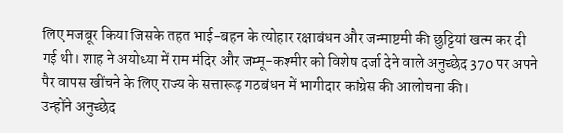लिए मजबूर किया जिसके तहत भाई-बहन के त्योहार रक्षाबंधन और जन्माष्टमी की छुट्टियां खत्म कर दी गई थी। शाह ने अयोध्या में राम मंदिर और जम्मू-कश्मीर को विशेष दर्जा देने वाले अनुच्छेद 370 पर अपने पैर वापस खींचने के लिए राज्य के सत्तारूढ़ गठबंधन में भागीदार कांग्रेस की आलोचना की।
उन्होंने अनुच्छेद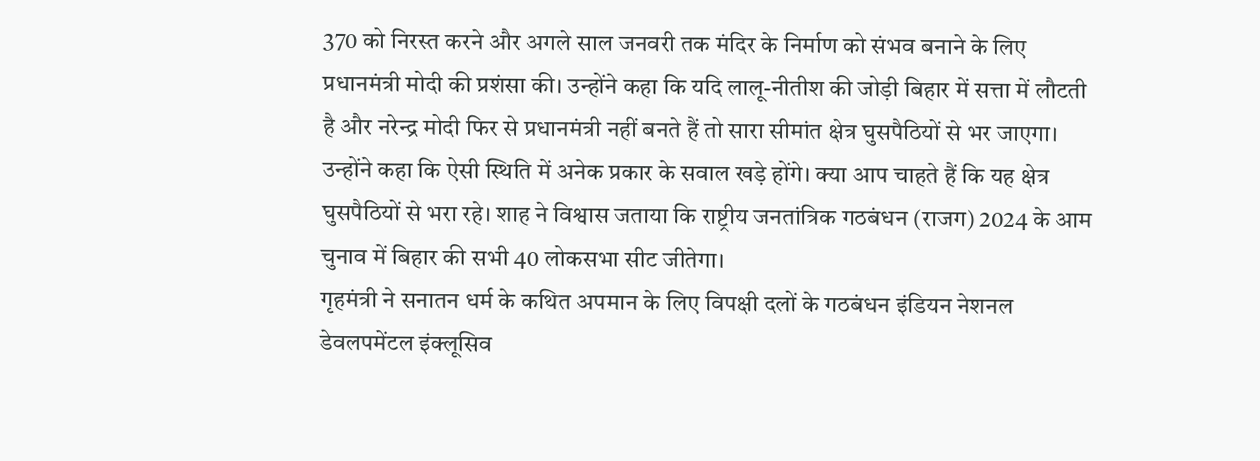370 को निरस्त करने और अगले साल जनवरी तक मंदिर के निर्माण को संभव बनाने के लिए प्रधानमंत्री मोदी की प्रशंसा की। उन्होंने कहा कि यदि लालू-नीतीश की जोड़ी बिहार में सत्ता में लौटती है और नरेन्द्र मोदी फिर से प्रधानमंत्री नहीं बनते हैं तो सारा सीमांत क्षेत्र घुसपैठियों से भर जाएगा। उन्होंने कहा कि ऐसी स्थिति में अनेक प्रकार के सवाल खड़े होंगे। क्या आप चाहते हैं कि यह क्षेत्र घुसपैठियों से भरा रहे। शाह ने विश्वास जताया कि राष्ट्रीय जनतांत्रिक गठबंधन (राजग) 2024 के आम चुनाव में बिहार की सभी 40 लोकसभा सीट जीतेगा।
गृहमंत्री ने सनातन धर्म के कथित अपमान के लिए विपक्षी दलों के गठबंधन इंडियन नेशनल डेवलपमेंटल इंक्लूसिव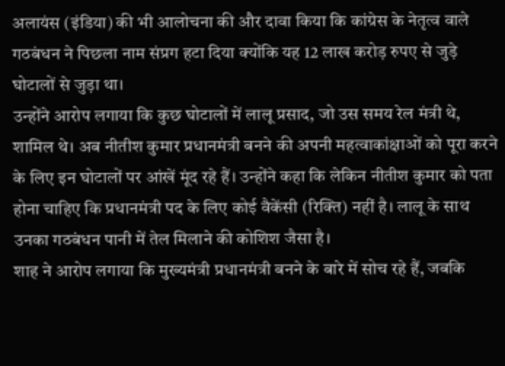अलायंस (इंडिया) की भी आलोचना की और दावा किया कि कांग्रेस के नेतृत्व वाले गठबंधन ने पिछला नाम संप्रग हटा दिया क्योंकि यह 12 लाख करोड़ रुपए से जुड़े घोटालों से जुड़ा था।
उन्होंने आरोप लगाया कि कुछ घोटालों में लालू प्रसाद, जो उस समय रेल मंत्री थे, शामिल थे। अब नीतीश कुमार प्रधानमंत्री बनने की अपनी महत्वाकांक्षाओं को पूरा करने के लिए इन घोटालों पर आंखें मूंद रहे हैं। उन्होंने कहा कि लेकिन नीतीश कुमार को पता होना चाहिए कि प्रधानमंत्री पद के लिए कोई वैकेंसी (रिक्ति) नहीं है। लालू के साथ उनका गठबंधन पानी में तेल मिलाने की कोशिश जैसा है।
शाह ने आरोप लगाया कि मुख्यमंत्री प्रधानमंत्री बनने के बारे में सोच रहे हैं, जबकि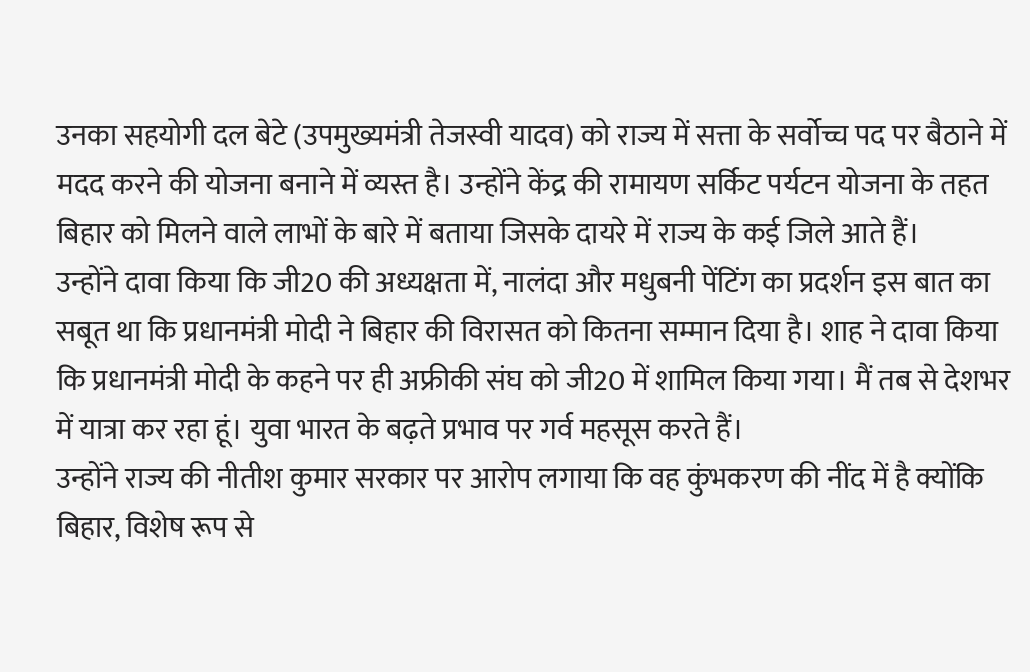उनका सहयोगी दल बेटे (उपमुख्यमंत्री तेजस्वी यादव) को राज्य में सत्ता के सर्वोच्च पद पर बैठाने में मदद करने की योजना बनाने में व्यस्त है। उन्होंने केंद्र की रामायण सर्किट पर्यटन योजना के तहत बिहार को मिलने वाले लाभों के बारे में बताया जिसके दायरे में राज्य के कई जिले आते हैं।
उन्होंने दावा किया कि जी20 की अध्यक्षता में, नालंदा और मधुबनी पेंटिंग का प्रदर्शन इस बात का सबूत था कि प्रधानमंत्री मोदी ने बिहार की विरासत को कितना सम्मान दिया है। शाह ने दावा किया कि प्रधानमंत्री मोदी के कहने पर ही अफ्रीकी संघ को जी20 में शामिल किया गया। मैं तब से देशभर में यात्रा कर रहा हूं। युवा भारत के बढ़ते प्रभाव पर गर्व महसूस करते हैं।
उन्होंने राज्य की नीतीश कुमार सरकार पर आरोप लगाया कि वह कुंभकरण की नींद में है क्योंकि बिहार, विशेष रूप से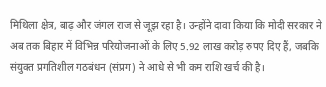मिथिला क्षेत्र, बाढ़ और जंगल राज से जूझ रहा है। उन्होंने दावा किया कि मोदी सरकार ने अब तक बिहार में विभिन्न परियोजनाओं के लिए 5.92 लाख करोड़ रुपए दिए हैं, जबकि संयुक्त प्रगतिशील गठबंधन (संप्रग) ने आधे से भी कम राशि खर्च की है।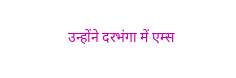उन्होंने दरभंगा में एम्स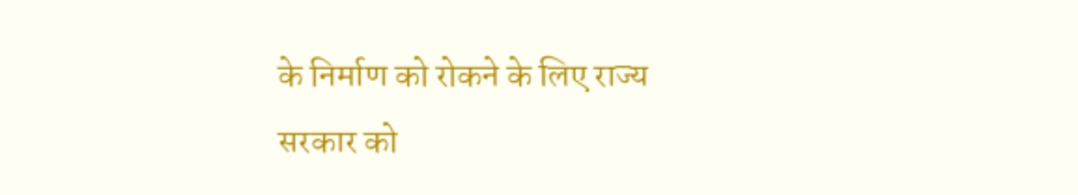के निर्माण को रोकने के लिए राज्य सरकार को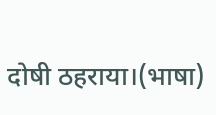दोषी ठहराया।(भाषा)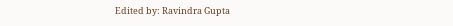Edited by: Ravindra Gupta